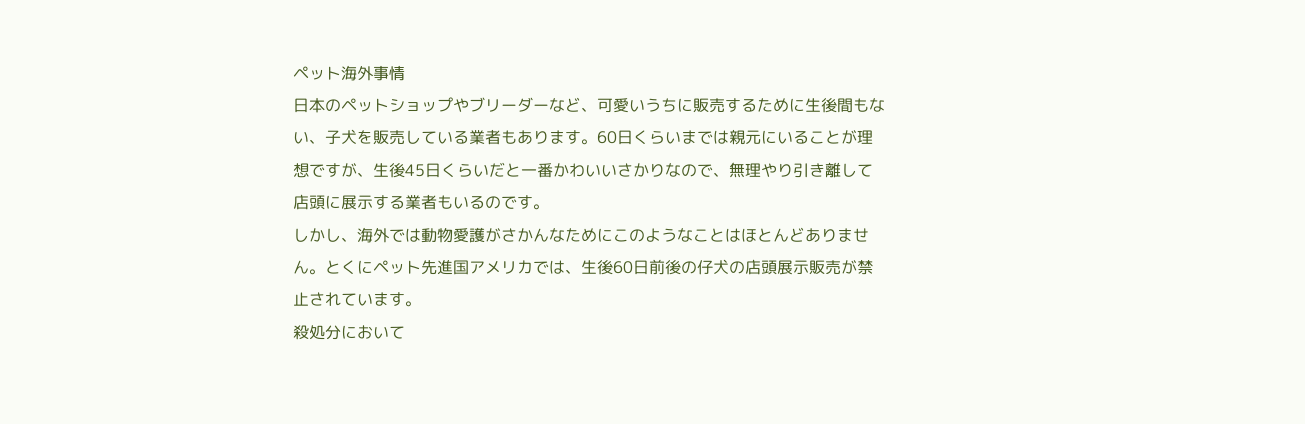ペット海外事情
日本のペットショップやブリーダーなど、可愛いうちに販売するために生後間もない、子犬を販売している業者もあります。60日くらいまでは親元にいることが理想ですが、生後45日くらいだと一番かわいいさかりなので、無理やり引き離して店頭に展示する業者もいるのです。
しかし、海外では動物愛護がさかんなためにこのようなことはほとんどありません。とくにペット先進国アメリカでは、生後60日前後の仔犬の店頭展示販売が禁止されています。
殺処分において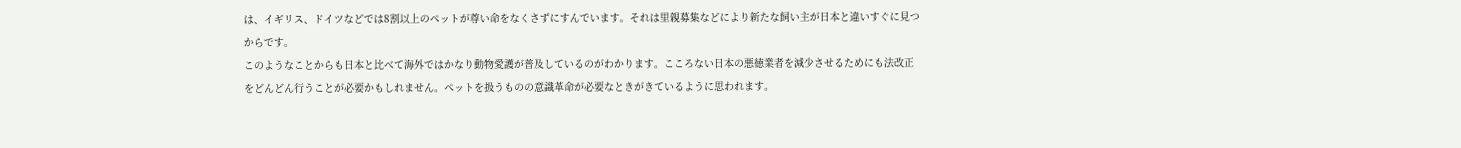は、イギリス、ドイツなどでは8割以上のペットが尊い命をなくさずにすんでいます。それは里親募集などにより新たな飼い主が日本と違いすぐに見つからです。
このようなことからも日本と比べて海外ではかなり動物愛護が普及しているのがわかります。こころない日本の悪徳業者を減少させるためにも法改正をどんどん行うことが必要かもしれません。ペットを扱うものの意識革命が必要なときがきているように思われます。